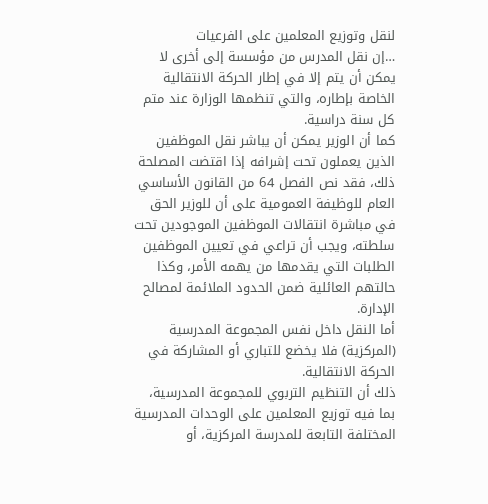لنقل وتوزيع المعلمين على الفرعيات
…إن نقل المدرس من مؤسسة إلى أخرى لا يمكن أن يتم إلا في إطار الحركة الانتقالية الخاصة بإطاره، والتي تنظمها الوزارة عند متم كل سنة دراسية.
كما أن الوزير يمكن أن يباشر نقل الموظفين الذين يعملون تحت إشرافه إذا اقتضت المصلحة ذلك، فقد نص الفصل 64 من القانون الأساسي العام للوظيفة العمومية على أن للوزير الحق في مباشرة انتقالات الموظفين الموجودين تحت سلطته، ويجب أن تراعي في تعيين الموظفين الطلبات التي يقدمها من يهمه الأمر، وكذا حالتهم العائلية ضمن الحدود الملائمة لمصالح الإدارة.
أما النقل داخل نفس المجموعة المدرسية (المركزية) فلا يخضع للتباري أو المشاركة في الحركة الانتقالية.
ذلك أن التنظيم التربوي للمجموعة المدرسية، بما فيه توزيع المعلمين على الوحدات المدرسية المختلفة التابعة للمدرسة المركزية، أو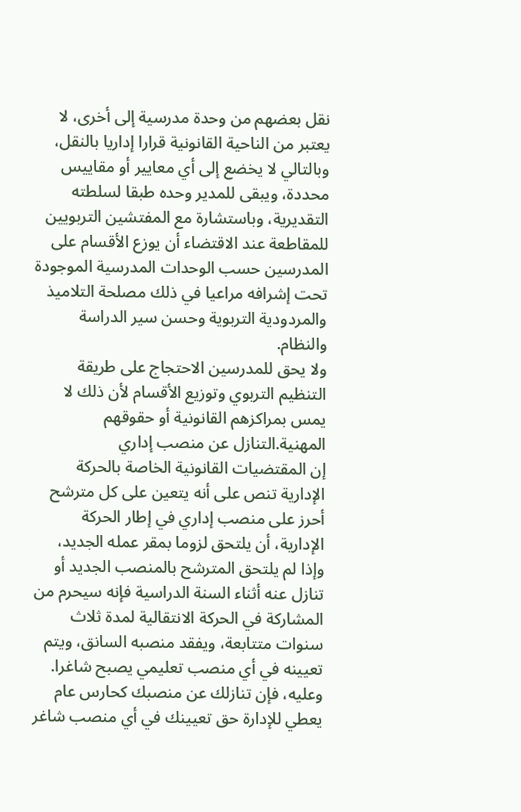نقل بعضهم من وحدة مدرسية إلى أخرى، لا يعتبر من الناحية القانونية قرارا إداريا بالنقل، وبالتالي لا يخضع إلى أي معايير أو مقاييس محددة، ويبقى للمدير وحده طبقا لسلطته التقديرية، وباستشارة مع المفتشين التربويين للمقاطعة عند الاقتضاء أن يوزع الأقسام على المدرسين حسب الوحدات المدرسية الموجودة تحت إشرافه مراعيا في ذلك مصلحة التلاميذ والمردودية التربوية وحسن سير الدراسة والنظام.
ولا يحق للمدرسين الاحتجاج على طريقة التنظيم التربوي وتوزيع الأقسام لأن ذلك لا يمس بمراكزهم القانونية أو حقوقهم المهنية.التنازل عن منصب إداري
إن المقتضيات القانونية الخاصة بالحركة الإدارية تنص على أنه يتعين على كل مترشح أحرز على منصب إداري في إطار الحركة الإدارية، أن يلتحق لزوما بمقر عمله الجديد، وإذا لم يلتحق المترشح بالمنصب الجديد أو تنازل عنه أثناء السنة الدراسية فإنه سيحرم من المشاركة في الحركة الانتقالية لمدة ثلاث سنوات متتابعة، ويفقد منصبه السانق، ويتم تعيينه في أي منصب تعليمي يصبح شاغرا.
وعليه، فإن تنازلك عن منصبك كحارس عام يعطي للإدارة حق تعيينك في أي منصب شاغر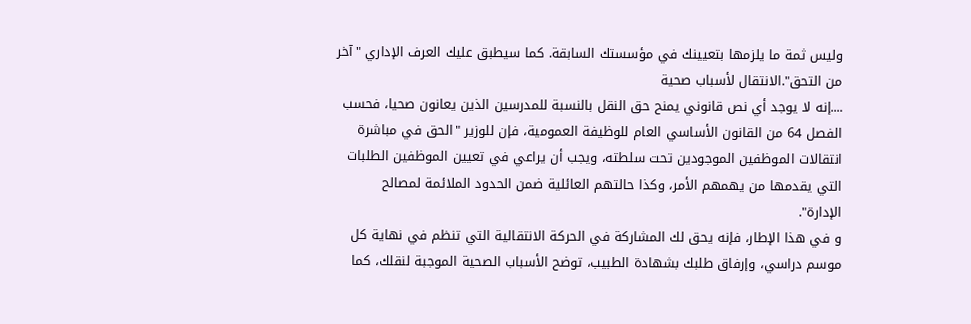وليس ثمة ما يلزمها بتعيينك في مؤسستك السابقة. كما سيطبق عليك العرف الإداري "آخر من التحق".الانتقال لأسباب صحية
....إنه لا يوجد أي نص قانوني يمنح حق النقل بالنسبة للمدرسين الذين يعانون صحيا، فحسب الفصل 64 من القانون الأساسي العام للوظيفة العمومية، فإن للوزير "الحق في مباشرة انتقالات الموظفين الموجودين تحت سلطته، ويجب أن يراعي في تعيين الموظفين الطلبات التي يقدمها من يهمهم الأمر، وكذا حالتهم العائلية ضمن الحدود الملائمة لمصالح الإدارة".
و في هذا الإطار، فإنه يحق لك المشاركة في الحركة الانتقالية التي تنظم في نهاية كل موسم دراسي، وإرفاق طلبك بشهادة الطبيب، توضح الأسباب الصحية الموجبة لنقلك، كما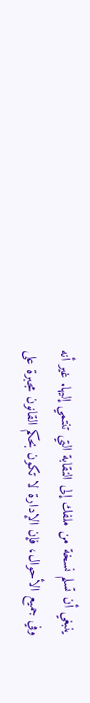ينبغي أن تسلم نسخة من ملفك إلى النقابة التي تنتمي إليها. غير أنه وفي جميع الأحوال، فإن الإدارة لا تكون بحكم القانون مجبرة على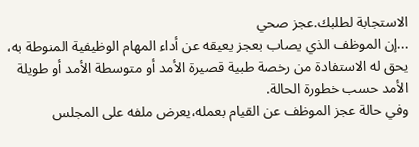الاستجابة لطلبك.عجز صحي
...إن الموظف الذي يصاب بعجز يعيقه عن أداء المهام الوظيفية المنوطة به، يحق له الاستفادة من رخصة طبية قصيرة الأمد أو متوسطة الأمد أو طويلة الأمد حسب خطورة الحالة.
وفي حالة عجز الموظف عن القيام بعمله،يعرض ملفه على المجلس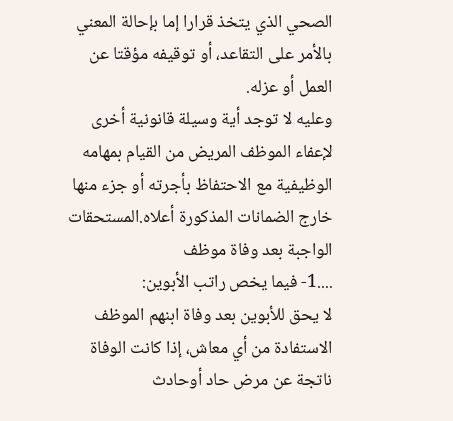الصحي الذي يتخذ قرارا إما بإحالة المعني بالأمر على التقاعد، أو توقيفه مؤقتا عن العمل أو عزله.
وعليه لا توجد أية وسيلة قانونية أخرى لإعفاء الموظف المريض من القيام بمهامه الوظيفية مع الاحتفاظ بأجرته أو جزء منها خارج الضمانات المذكورة أعلاه.المستحقات الواجبة بعد وفاة موظف
....1- فيما يخص راتب الأبوين:
لا يحق للأبوين بعد وفاة ابنهم الموظف الاستفادة من أي معاش، إذا كانت الوفاة ناتجة عن مرض حاد أوحادث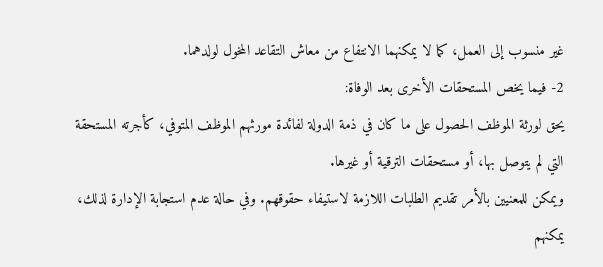غير منسوب إلى العمل، كما لا يمكنهما الانتفاع من معاش التقاعد المخول لولدهما.
2- فيما يخص المستحقات الأخرى بعد الوفاة:
يحق لورثة الموظف الحصول على ما كان في ذمة الدولة لفائدة مورثهم الموظف المتوفي، كأجرته المستحقة التي لم يتوصل بها، أو مستحقات الترقية أو غيرها.
ويمكن للمعنيين بالأمر تقديم الطلبات اللازمة لاستيفاء حقوقهم. وفي حالة عدم استجابة الإدارة لذلك، يمكنهم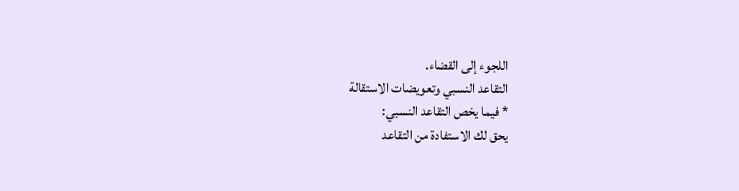اللجوء إلى القضاء.
التقاعد النسبي وتعويضات الاستقالة
* فيما يخص التقاعد النسبي:
يحق لك الاستفادة من التقاعد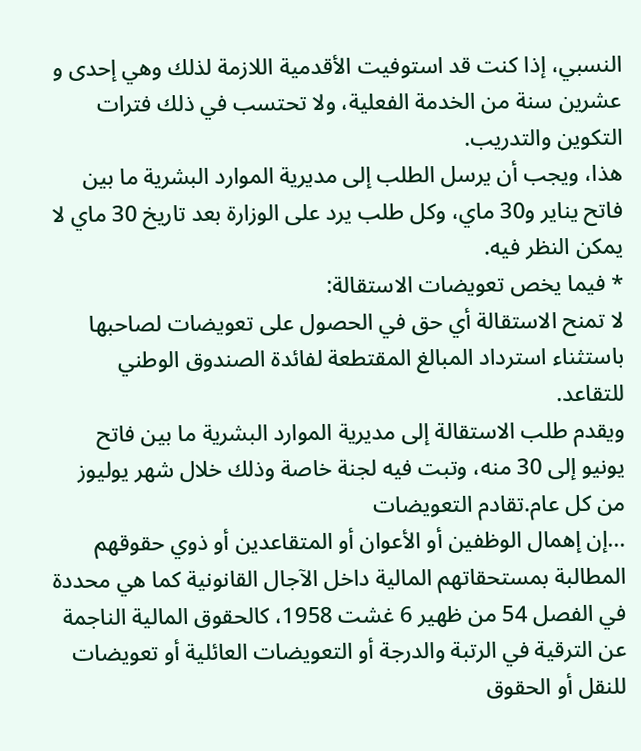النسبي، إذا كنت قد استوفيت الأقدمية اللازمة لذلك وهي إحدى و عشرين سنة من الخدمة الفعلية، ولا تحتسب في ذلك فترات التكوين والتدريب.
هذا، ويجب أن يرسل الطلب إلى مديرية الموارد البشرية ما بين فاتح يناير و30 ماي، وكل طلب يرد على الوزارة بعد تاريخ 30 ماي لا يمكن النظر فيه.
* فيما يخص تعويضات الاستقالة:
لا تمنح الاستقالة أي حق في الحصول على تعويضات لصاحبها باستثناء استرداد المبالغ المقتطعة لفائدة الصندوق الوطني للتقاعد.
ويقدم طلب الاستقالة إلى مديرية الموارد البشرية ما بين فاتح يونيو إلى 30 منه، وتبت فيه لجنة خاصة وذلك خلال شهر يوليوز من كل عام.تقادم التعويضات
...إن إهمال الوظفين أو الأعوان أو المتقاعدين أو ذوي حقوقهم المطالبة بمستحقاتهم المالية داخل الآجال القانونية كما هي محددة في الفصل 54 من ظهير 6 غشت 1958، كالحقوق المالية الناجمة عن الترقية في الرتبة والدرجة أو التعويضات العائلية أو تعويضات للنقل أو الحقوق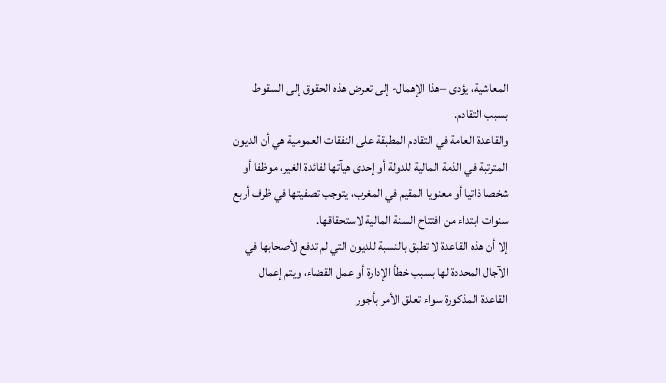المعاشية، يؤدى –هذا الإهمال- إلى تعرض هذه الحقوق إلى السقوط بسبب التقادم.
والقاعدة العامة في التقادم المطبقة على النفقات العمومية هي أن الديون المترتبة في الذمة المالية للدولة أو إحدى هيآتها لفائدة الغير، موظفا أو شخصا ذاتيا أو معنويا المقيم في المغرب، يتوجب تصفيتها في ظرف أربع سنوات ابتداء من افتتاح السنة المالية لاستحقاقها.
إلا أن هذه القاعدة لا تطبق بالنسبة للديون التي لم تدفع لأصحابها في الآجال المحددة لها بسبب خطأ الإدارة أو عمل القضاء، ويتم إعمال القاعدة المذكورة سواء تعلق الأمر بأجور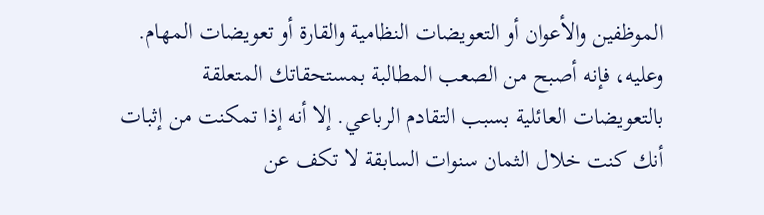الموظفين والأعوان أو التعويضات النظامية والقارة أو تعويضات المهام.
وعليه، فإنه أصبح من الصعب المطالبة بمستحقاتك المتعلقة بالتعويضات العائلية بسبب التقادم الرباعي. إلا أنه إذا تمكنت من إثبات أنك كنت خلال الثمان سنوات السابقة لا تكف عن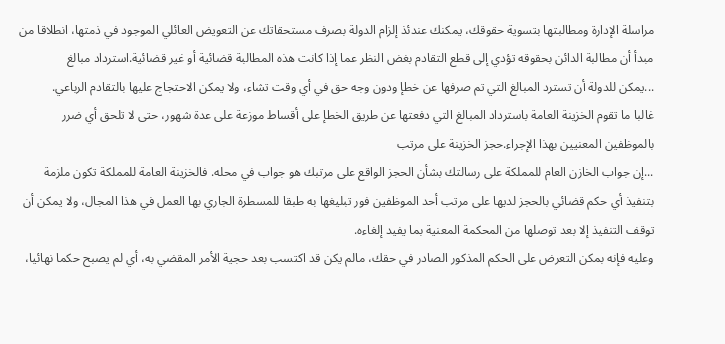مراسلة الإدارة ومطالبتها بتسوية حقوقك، يمكنك عندئذ إلزام الدولة بصرف مستحقاتك عن التعويض العائلي الموجود في ذمتها، انطلاقا من مبدأ أن مطالبة الدائن بحقوقه تؤدي إلى قطع التقادم بغض النظر عما إذا كانت هذه المطالبة قضائية أو غير قضائية.استرداد مبالغ
...يمكن للدولة أن تسترد المبالغ التي تم صرفها عن خطإ ودون وجه حق في أي وقت تشاء، ولا يمكن الاحتجاج عليها بالتقادم الرباعي.
غالبا ما تقوم الخزينة العامة باسترداد المبالغ التي دفعتها عن طريق الخطإ على أقساط موزعة على عدة شهور، حتى لا تلحق أي ضرر بالموظفين المعنيين بهذا الإجراء.حجز الخزينة على مرتب
...إن جواب الخازن العام للمملكة على رسالتك بشأن الحجز الواقع على مرتبك هو جواب في محله. فالخزينة العامة للمملكة تكون ملزمة بتنفيذ أي حكم قضائي بالحجز لديها على مرتب أحد الموظفين فور تبليغها به طبقا للمسطرة الجاري بها العمل في هذا المجال، ولا يمكن أن توقف التنفيذ إلا بعد توصلها من المحكمة المعنية بما يفيد إلغاءه.
وعليه فإنه بمكن التعرض على الحكم المذكور الصادر في حقك، مالم يكن قد اكتسب بعد حجية الأمر المقضي به، أي لم يصبح حكما نهائيا،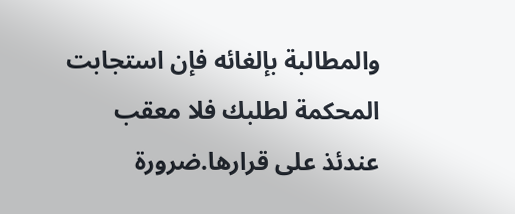والمطالبة بإلغائه فإن استجابت المحكمة لطلبك فلا معقب عندئذ على قرارها.ضرورة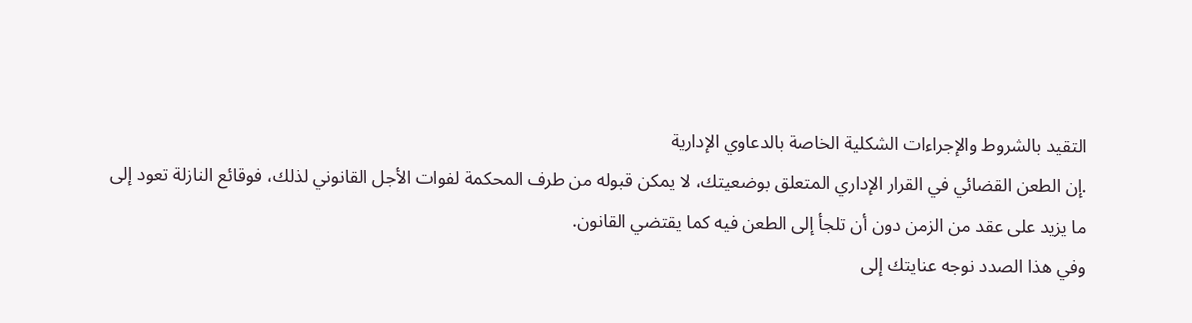التقيد بالشروط والإجراءات الشكلية الخاصة بالدعاوي الإدارية
.إن الطعن القضائي في القرار الإداري المتعلق بوضعيتك، لا يمكن قبوله من طرف المحكمة لفوات الأجل القانوني لذلك، فوقائع النازلة تعود إلى ما يزيد على عقد من الزمن دون أن تلجأ إلى الطعن فيه كما يقتضي القانون.
وفي هذا الصدد نوجه عنايتك إلى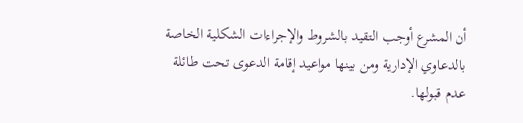أن المشرع أوجب التقيد بالشروط والإجراءات الشكلية الخاصة بالدعاوي الإدارية ومن بينها مواعيد إقامة الدعوى تحت طائلة عدم قبولها.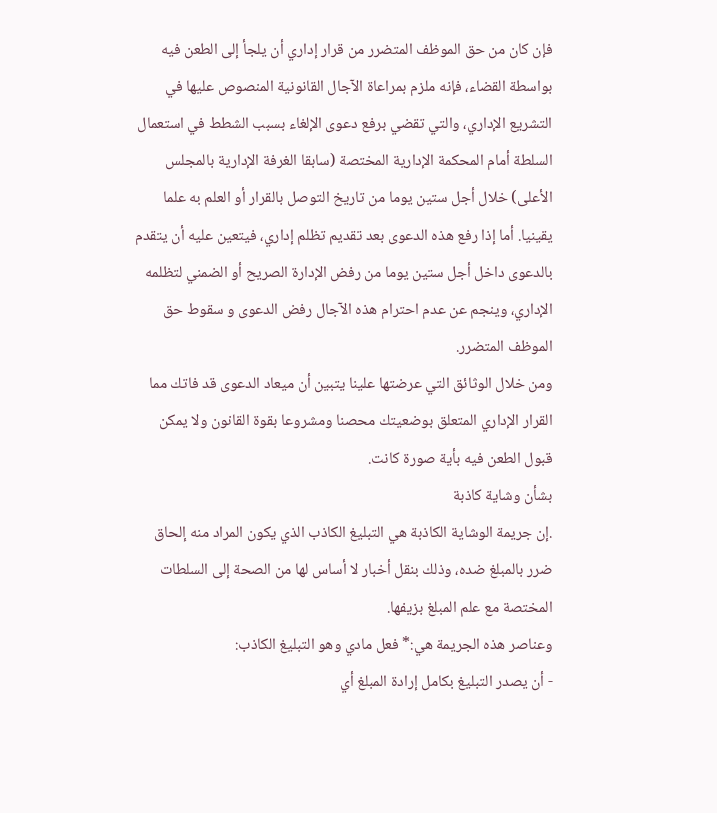فإن كان من حق الموظف المتضرر من قرار إداري أن يلجأ إلى الطعن فيه بواسطة القضاء، فإنه ملزم بمراعاة الآجال القانونية المنصوص عليها في التشريع الإداري، والتي تقضي برفع دعوى الإلغاء بسبب الشطط في استعمال السلطة أمام المحكمة الإدارية المختصة (سابقا الغرفة الإدارية بالمجلس الأعلى) خلال أجل ستين يوما من تاريخ التوصل بالقرار أو العلم به علما يقينيا. أما إذا رفع هذه الدعوى بعد تقديم تظلم إداري، فيتعين عليه أن يتقدم بالدعوى داخل أجل ستين يوما من رفض الإدارة الصريح أو الضمني لتظلمه الإداري، وينجم عن عدم احترام هذه الآجال رفض الدعوى و سقوط حق الموظف المتضرر.
ومن خلال الوثائق التي عرضتها علينا يتبين أن ميعاد الدعوى قد فاتك مما القرار الإداري المتعلق بوضعيتك محصنا ومشروعا بقوة القانون ولا يمكن قبول الطعن فيه بأية صورة كانت.
بشأن وشاية كاذبة
.إن جريمة الوشاية الكاذبة هي التبليغ الكاذب الذي يكون المراد منه إلحاق ضرر بالمبلغ ضده، وذلك بنقل أخبار لا أساس لها من الصحة إلى السلطات المختصة مع علم المبلغ بزيفها.
وعناصر هذه الجريمة هي:* فعل مادي وهو التبليغ الكاذب:
- أن يصدر التبليغ بكامل إرادة المبلغ أي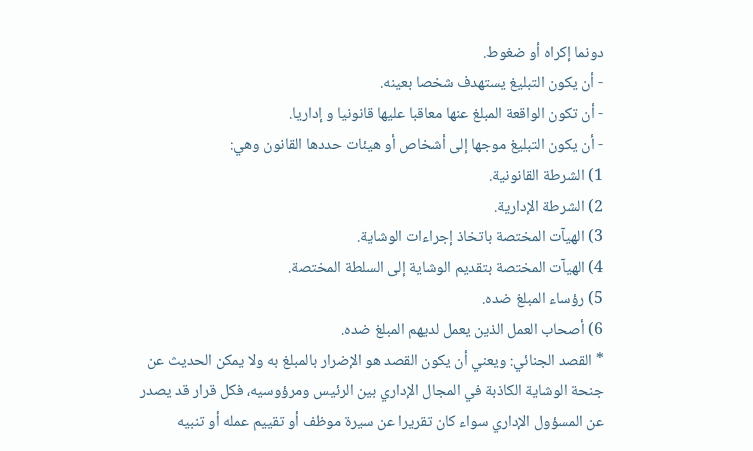دونما إكراه أو ضغوط.
- أن يكون التبليغ يستهدف شخصا بعينه.
- أن تكون الواقعة المبلغ عنها معاقبا عليها قانونيا و إداريا.
- أن يكون التبليغ موجها إلى أشخاص أو هيئات حددها القانون وهي:
1) الشرطة القانونية.
2) الشرطة الإدارية.
3) الهيآت المختصة باتخاذ إجراءات الوشاية.
4) الهيآت المختصة بتقديم الوشاية إلى السلطة المختصة.
5) رؤساء المبلغ ضده.
6) أصحاب العمل الذين يعمل لديهم المبلغ ضده.
* القصد الجنائي: ويعني أن يكون القصد هو الإضرار بالمبلغ به ولا يمكن الحديث عن جنحة الوشاية الكاذبة في المجال الإداري بين الرئيس ومرؤوسيه، فكل قرار قد يصدر عن المسؤول الإداري سواء كان تقريرا عن سيرة موظف أو تقييم عمله أو تنبيه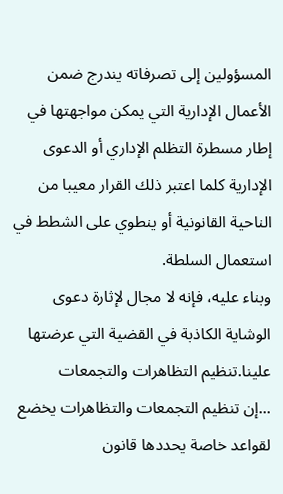المسؤولين إلى تصرفاته يندرج ضمن الأعمال الإدارية التي يمكن مواجهتها في إطار مسطرة التظلم الإداري أو الدعوى الإدارية كلما اعتبر ذلك القرار معيبا من الناحية القانونية أو ينطوي على الشطط في استعمال السلطة.
وبناء عليه، فإنه لا مجال لإثارة دعوى الوشاية الكاذبة في القضية التي عرضتها علينا.تنظيم التظاهرات والتجمعات
...إن تنظيم التجمعات والتظاهرات يخضع لقواعد خاصة يحددها قانون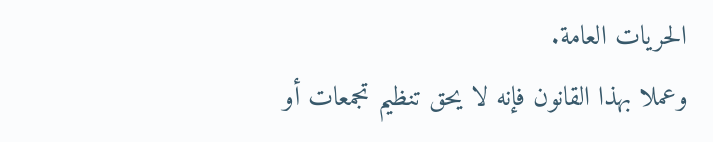الحريات العامة.
وعملا بهذا القانون فإنه لا يحق تنظيم تجمعات أو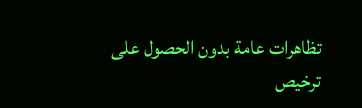تظاهرات عامة بدون الحصول على ترخيص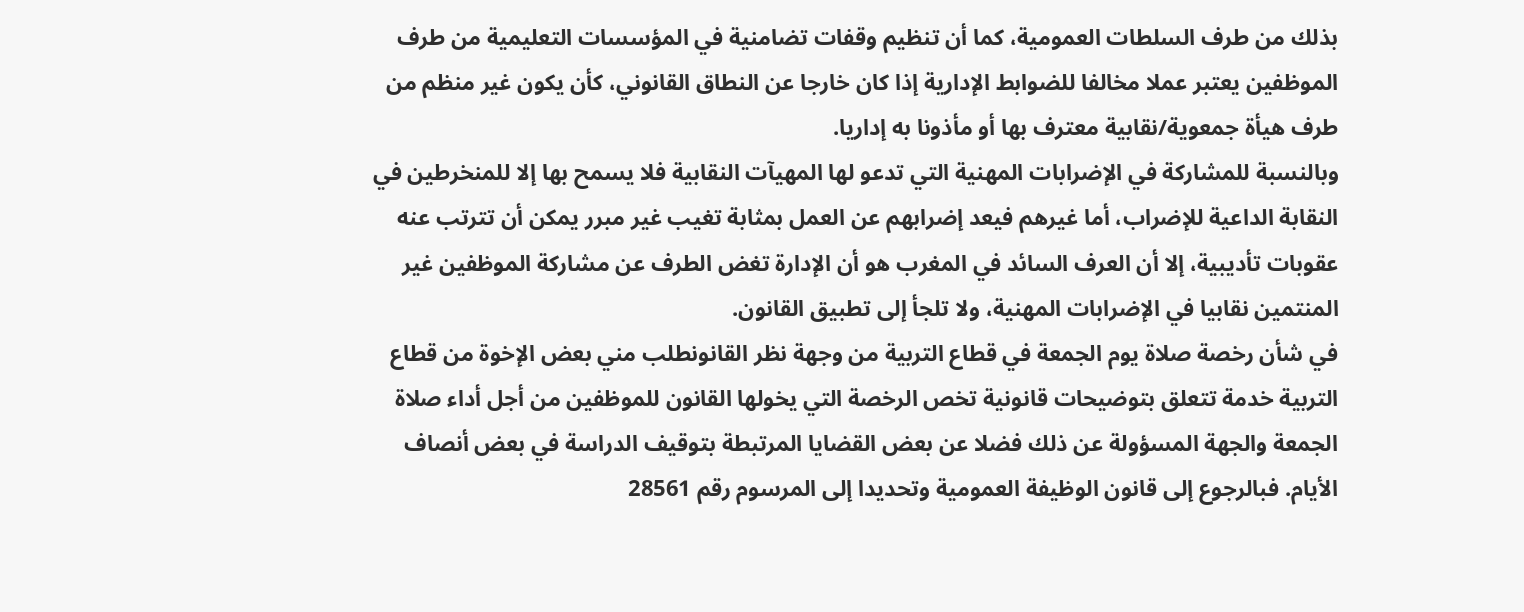بذلك من طرف السلطات العمومية، كما أن تنظيم وقفات تضامنية في المؤسسات التعليمية من طرف الموظفين يعتبر عملا مخالفا للضوابط الإدارية إذا كان خارجا عن النطاق القانوني، كأن يكون غير منظم من طرف هيأة جمعوية/نقابية معترف بها أو مأذونا به إداريا.
وبالنسبة للمشاركة في الإضرابات المهنية التي تدعو لها المهيآت النقابية فلا يسمح بها إلا للمنخرطين في النقابة الداعية للإضراب، أما غيرهم فيعد إضرابهم عن العمل بمثابة تغيب غير مبرر يمكن أن تترتب عنه عقوبات تأديبية، إلا أن العرف السائد في المغرب هو أن الإدارة تغض الطرف عن مشاركة الموظفين غير المنتمين نقابيا في الإضرابات المهنية، ولا تلجأ إلى تطبيق القانون.
في شأن رخصة صلاة يوم الجمعة في قطاع التربية من وجهة نظر القانونطلب مني بعض الإخوة من قطاع التربية خدمة تتعلق بتوضيحات قانونية تخص الرخصة التي يخولها القانون للموظفين من أجل أداء صلاة الجمعة والجهة المسؤولة عن ذلك فضلا عن بعض القضايا المرتبطة بتوقيف الدراسة في بعض أنصاف الأيام. فبالرجوع إلى قانون الوظيفة العمومية وتحديدا إلى المرسوم رقم 28561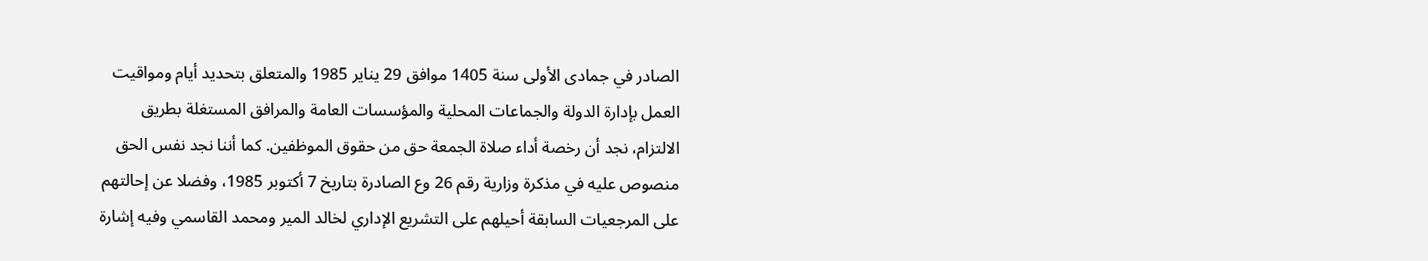الصادر في جمادى الأولى سنة 1405 موافق 29 يناير 1985 والمتعلق بتحديد أيام ومواقيت العمل بإدارة الدولة والجماعات المحلية والمؤسسات العامة والمرافق المستغلة بطريق الالتزام، نجد أن رخصة أداء صلاة الجمعة حق من حقوق الموظفين. كما أننا نجد نفس الحق منصوص عليه في مذكرة وزارية رقم 26 وع الصادرة بتاريخ 7 أكتوبر 1985، وفضلا عن إحالتهم على المرجعيات السابقة أحيلهم على التشريع الإداري لخالد المير ومحمد القاسمي وفيه إشارة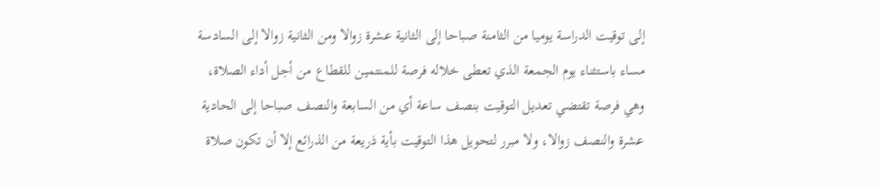إلى توقيت الدراسة يوميا من الثامنة صباحا إلى الثانية عشرة زوالا ومن الثانية زوالا إلى السادسة مساء باستثناء يوم الجمعة الذي تعطى خلاله فرصة للمنتمين للقطاع من أجل أداء الصلاة، وهي فرصة تقتضي تعديل التوقيت بنصف ساعة أي من السابعة والنصف صباحا إلى الحادية عشرة والنصف زوالا، ولا مبرر لتحويل هذا التوقيت بأية ذريعة من الذرائع إلا أن تكون صلاة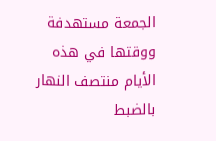الجمعة مستهدفة ووقتها في هذه الأيام منتصف النهار بالضبط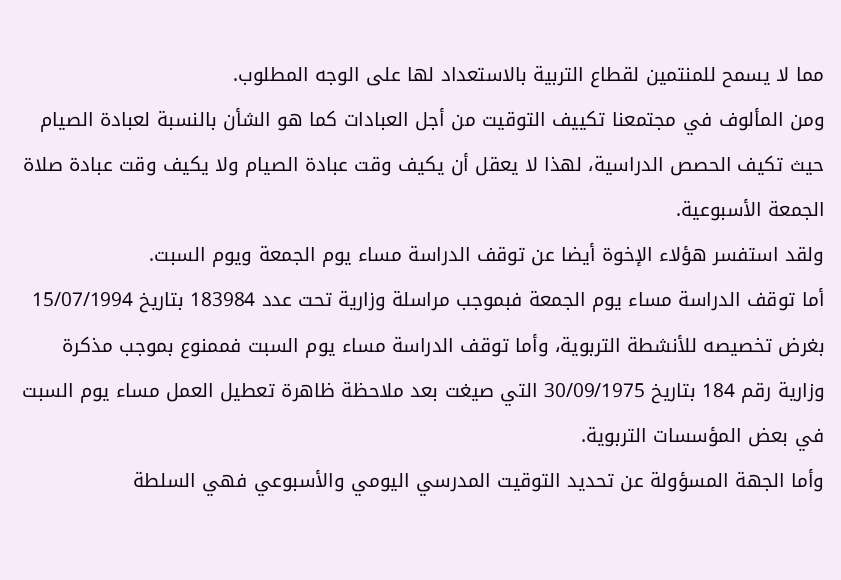مما لا يسمح للمنتمين لقطاع التربية بالاستعداد لها على الوجه المطلوب.
ومن المألوف في مجتمعنا تكييف التوقيت من أجل العبادات كما هو الشأن بالنسبة لعبادة الصيام حيث تكيف الحصص الدراسية، لهذا لا يعقل أن يكيف وقت عبادة الصيام ولا يكيف وقت عبادة صلاة الجمعة الأسبوعية.
ولقد استفسر هؤلاء الإخوة أيضا عن توقف الدراسة مساء يوم الجمعة ويوم السبت.
أما توقف الدراسة مساء يوم الجمعة فبموجب مراسلة وزارية تحت عدد 183984 بتاريخ 15/07/1994 بغرض تخصيصه للأنشطة التربوية، وأما توقف الدراسة مساء يوم السبت فممنوع بموجب مذكرة وزارية رقم 184 بتاريخ 30/09/1975 التي صيغت بعد ملاحظة ظاهرة تعطيل العمل مساء يوم السبت في بعض المؤسسات التربوية.
وأما الجهة المسؤولة عن تحديد التوقيت المدرسي اليومي والأسبوعي فهي السلطة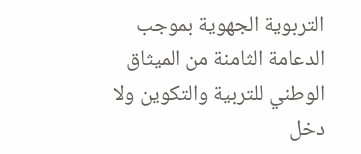التربوية الجهوية بموجب الدعامة الثامنة من الميثاق الوطني للتربية والتكوين ولا دخل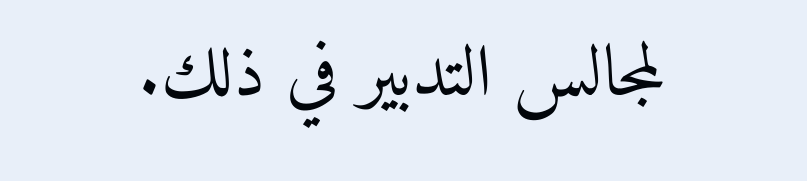لمجالس التدبير في ذلك.